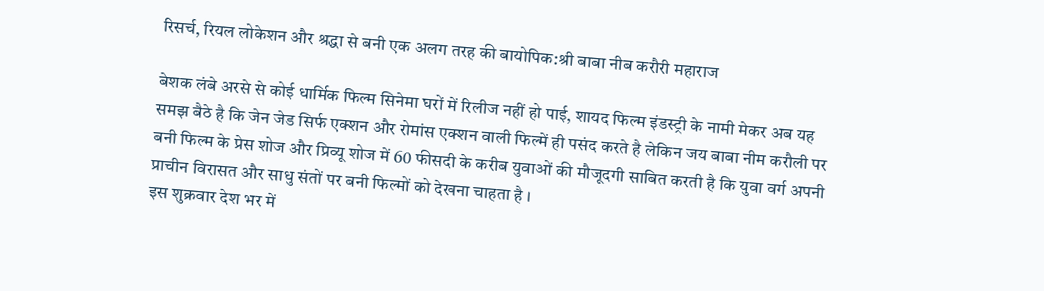रिसर्च, रियल लोकेशन और श्रद्धा से बनी एक अलग तरह की बायोपिक:श्री बाबा नीब करौरी महाराज

बेशक लंबे अरसे से कोई धार्मिक फिल्म सिनेमा घरों में रिलीज नहीं हो पाई, शायद फिल्म इंडस्ट्री के नामी मेकर अब यह समझ बैठे है कि जेन जेड सिर्फ एक्शन और रोमांस एक्शन वाली फिल्में ही पसंद करते है लेकिन जय बाबा नीम करौली पर बनी फिल्म के प्रेस शोज और प्रिव्यू शोज में 60 फीसदी के करीब युवाओं की मौजूदगी साबित करती है कि युवा वर्ग अपनी प्राचीन विरासत और साधु संतों पर बनी फिल्मों को देखना चाहता है ।
इस शुक्रवार देश भर में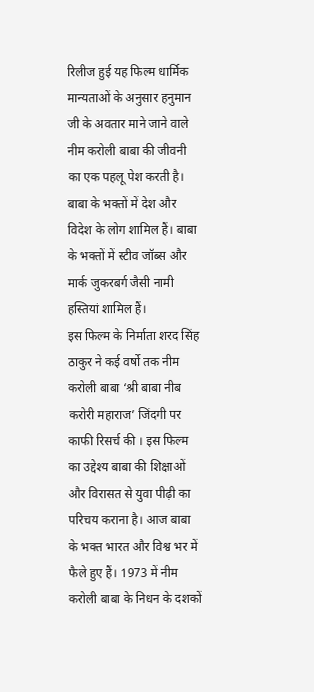रिलीज हुई यह फिल्म धार्मिक मान्यताओं के अनुसार हनुमान जी के अवतार माने जाने वाले नीम करोली बाबा की जीवनी का एक पहलू पेश करती है। बाबा के भक्तों में देश और विदेश के लोग शामिल हैं। बाबा के भक्तों में स्टीव जॉब्स और मार्क जुकरबर्ग जैसी नामी हस्तियां शामिल हैं।
इस फिल्म के निर्माता शरद सिंह ठाकुर ने कई वर्षो तक नीम करोली बाबा ‘श्री बाबा नीब करोरी महाराज’ जिंदगी पर काफी रिसर्च की । इस फिल्म का उद्देश्य बाबा की शिक्षाओं और विरासत से युवा पीढ़ी का परिचय कराना है। आज बाबा के भक्त भारत और विश्व भर में फैले हुए हैं। 1973 में नीम करोली बाबा के निधन के दशकों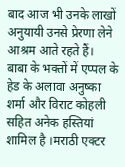बाद आज भी उनके लाखों अनुयायी उनसे प्रेरणा लेने आश्रम आते रहते हैं।
बाबा के भक्तों में एप्पल के हेड के अलावा अनुष्का शर्मा और विराट कोहली सहित अनेक हस्तियां शामिल है ।मराठी एक्टर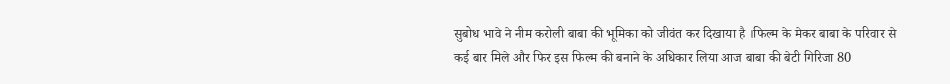सुबोध भावे ने नीम करोली बाबा की भूमिका को जीवंत कर दिखाया है ।फिल्म के मेकर बाबा के परिवार से कई बार मिले और फिर इस फिल्म की बनाने के अधिकार लिया आज बाबा की बेटी गिरिजा 80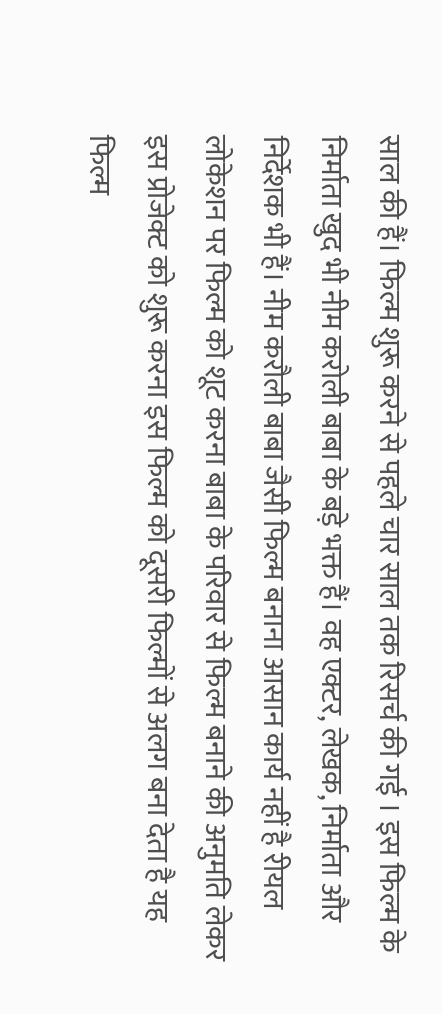साल की हैं। फिल्म शुरू करने से पहले चार साल तक रिसर्च की गई । इस फिल्म के निर्माता खुद भी नीम करोली बाबा के बड़े भक्त हैं। वह एक्टर, लेखक, निर्माता और निर्देशक भी हैं। नीम करौली बाबा जैसी फिल्म बनाना आसान कार्य नहीं है रीयल लोकेशन पर फिल्म को शूट करना बाबा के परिवार से फिल्म बनाने की अनुमति लेकर इस प्रोजेक्ट को शुरू करना इस फिल्म को दूसरी फिल्मों से अलग बना देता है यह फिल्म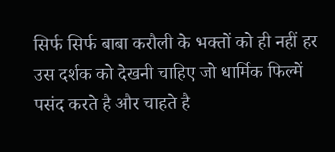सिर्फ सिर्फ बाबा करौली के भक्तों को ही नहीं हर उस दर्शक को देखनी चाहिए जो धार्मिक फिल्में पसंद करते है और चाहते है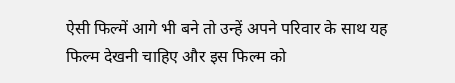ऐसी फिल्में आगे भी बने तो उन्हें अपने परिवार के साथ यह फिल्म देखनी चाहिए और इस फिल्म को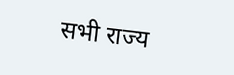सभी राज्य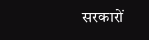सरकारों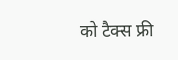को टैक्स फ्री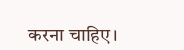करना चाहिए।